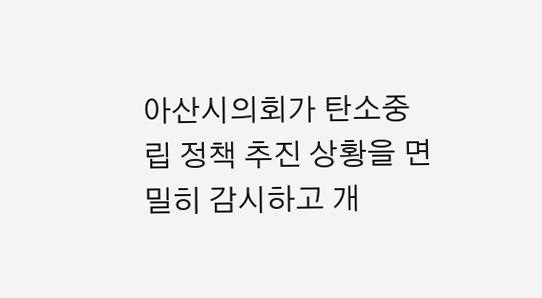아산시의회가 탄소중립 정책 추진 상황을 면밀히 감시하고 개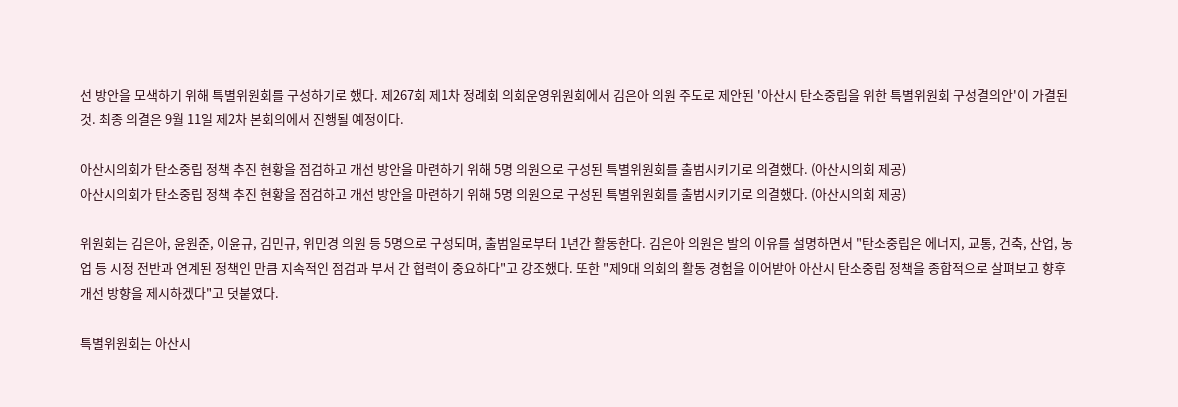선 방안을 모색하기 위해 특별위원회를 구성하기로 했다. 제267회 제1차 정례회 의회운영위원회에서 김은아 의원 주도로 제안된 '아산시 탄소중립을 위한 특별위원회 구성결의안'이 가결된 것. 최종 의결은 9월 11일 제2차 본회의에서 진행될 예정이다.

아산시의회가 탄소중립 정책 추진 현황을 점검하고 개선 방안을 마련하기 위해 5명 의원으로 구성된 특별위원회를 출범시키기로 의결했다. (아산시의회 제공)
아산시의회가 탄소중립 정책 추진 현황을 점검하고 개선 방안을 마련하기 위해 5명 의원으로 구성된 특별위원회를 출범시키기로 의결했다. (아산시의회 제공)

위원회는 김은아, 윤원준, 이윤규, 김민규, 위민경 의원 등 5명으로 구성되며, 출범일로부터 1년간 활동한다. 김은아 의원은 발의 이유를 설명하면서 "탄소중립은 에너지, 교통, 건축, 산업, 농업 등 시정 전반과 연계된 정책인 만큼 지속적인 점검과 부서 간 협력이 중요하다"고 강조했다. 또한 "제9대 의회의 활동 경험을 이어받아 아산시 탄소중립 정책을 종합적으로 살펴보고 향후 개선 방향을 제시하겠다"고 덧붙였다.

특별위원회는 아산시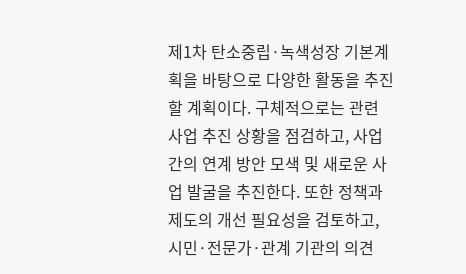제1차 탄소중립·녹색성장 기본계획을 바탕으로 다양한 활동을 추진할 계획이다. 구체적으로는 관련 사업 추진 상황을 점검하고, 사업 간의 연계 방안 모색 및 새로운 사업 발굴을 추진한다. 또한 정책과 제도의 개선 필요성을 검토하고, 시민·전문가·관계 기관의 의견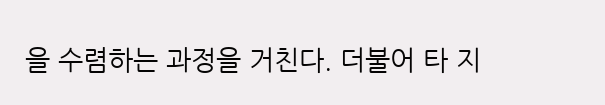을 수렴하는 과정을 거친다. 더불어 타 지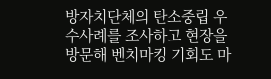방자치단체의 탄소중립 우수사례를 조사하고 현장을 방문해 벤치마킹 기회도 마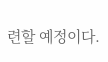련할 예정이다.